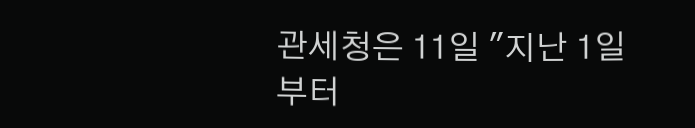관세청은 11일 "지난 1일부터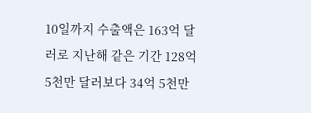10일까지 수출액은 163억 달러로 지난해 같은 기간 128억 5천만 달러보다 34억 5천만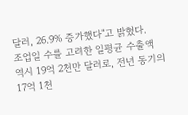달러, 26.9% 증가했다"고 밝혔다.
조업일 수를 고려한 일평균 수출액 역시 19억 2천만 달러로, 전년 동기의 17억 1천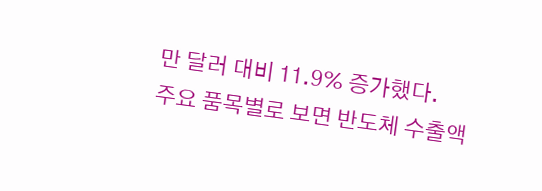만 달러 대비 11.9% 증가했다.
주요 품목별로 보면 반도체 수출액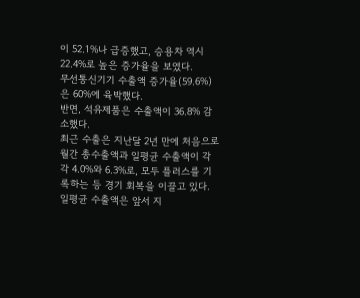이 52.1%나 급증했고, 승용차 역시 22.4%로 높은 증가율을 보였다.
무선통신기기 수출액 증가율(59.6%)은 60%에 육박했다.
반면, 석유제품은 수출액이 36.8% 감소했다.
최근 수출은 지난달 2년 만에 처음으로 월간 총수출액과 일평균 수출액이 각각 4.0%와 6.3%로, 모두 플러스를 기록하는 등 경기 회복을 이끌고 있다.
일평균 수출액은 앞서 지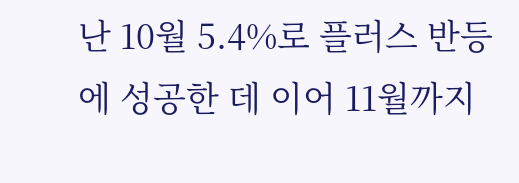난 10월 5.4%로 플러스 반등에 성공한 데 이어 11월까지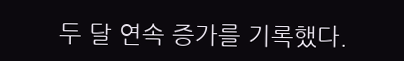두 달 연속 증가를 기록했다.